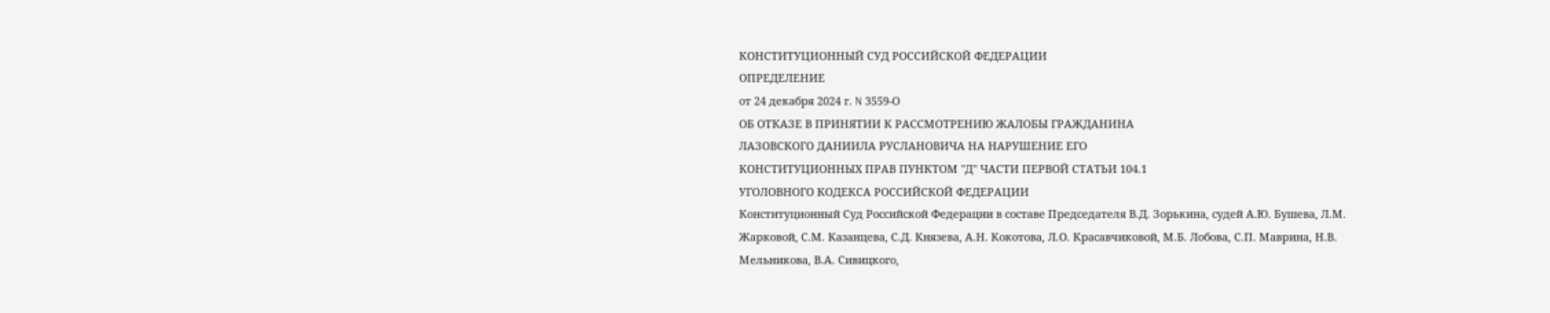КОНСТИТУЦИОННЫЙ СУД РОССИЙСКОЙ ФЕДЕРАЦИИ
ОПРЕДЕЛЕНИЕ
от 24 декабря 2024 г. N 3559-О
ОБ ОТКАЗЕ В ПРИНЯТИИ К РАССМОТРЕНИЮ ЖАЛОБЫ ГРАЖДАНИНА
ЛАЗОВСКОГО ДАНИИЛА РУСЛАНОВИЧА НА НАРУШЕНИЕ ЕГО
КОНСТИТУЦИОННЫХ ПРАВ ПУНКТОМ "Д" ЧАСТИ ПЕРВОЙ СТАТЬИ 104.1
УГОЛОВНОГО КОДЕКСА РОССИЙСКОЙ ФЕДЕРАЦИИ
Конституционный Суд Российской Федерации в составе Председателя В.Д. Зорькина, судей А.Ю. Бушева, Л.М. Жарковой, С.М. Казанцева, С.Д. Князева, А.Н. Кокотова, Л.О. Красавчиковой, М.Б. Лобова, С.П. Маврина, Н.В. Мельникова, В.А. Сивицкого,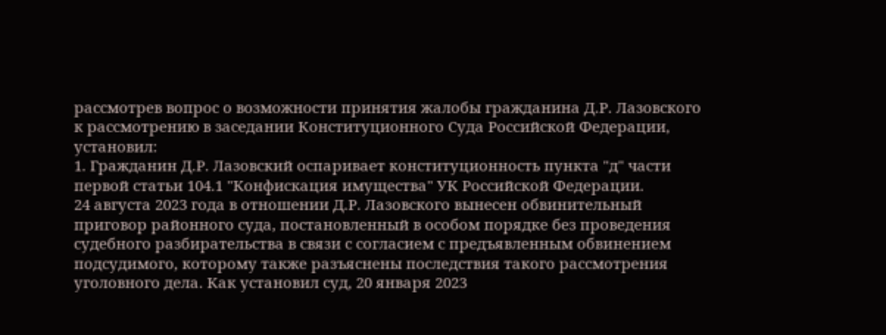рассмотрев вопрос о возможности принятия жалобы гражданина Д.Р. Лазовского к рассмотрению в заседании Конституционного Суда Российской Федерации,
установил:
1. Гражданин Д.Р. Лазовский оспаривает конституционность пункта "д" части первой статьи 104.1 "Конфискация имущества" УК Российской Федерации.
24 августа 2023 года в отношении Д.Р. Лазовского вынесен обвинительный приговор районного суда, постановленный в особом порядке без проведения судебного разбирательства в связи с согласием с предъявленным обвинением подсудимого, которому также разъяснены последствия такого рассмотрения уголовного дела. Как установил суд, 20 января 2023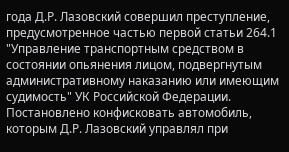года Д.Р. Лазовский совершил преступление, предусмотренное частью первой статьи 264.1 "Управление транспортным средством в состоянии опьянения лицом, подвергнутым административному наказанию или имеющим судимость" УК Российской Федерации. Постановлено конфисковать автомобиль, которым Д.Р. Лазовский управлял при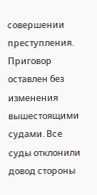совершении преступления. Приговор оставлен без изменения вышестоящими судами. Все суды отклонили довод стороны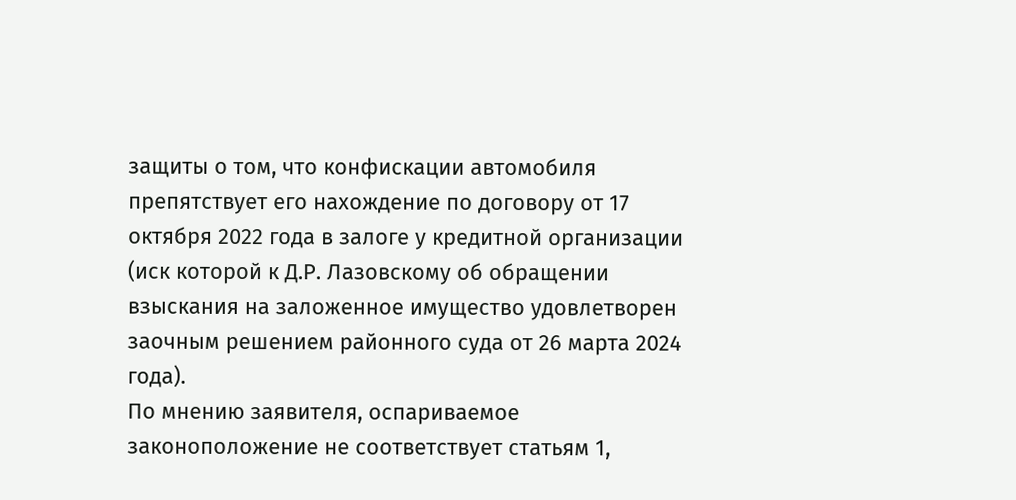защиты о том, что конфискации автомобиля препятствует его нахождение по договору от 17 октября 2022 года в залоге у кредитной организации (иск которой к Д.Р. Лазовскому об обращении взыскания на заложенное имущество удовлетворен заочным решением районного суда от 26 марта 2024 года).
По мнению заявителя, оспариваемое законоположение не соответствует статьям 1,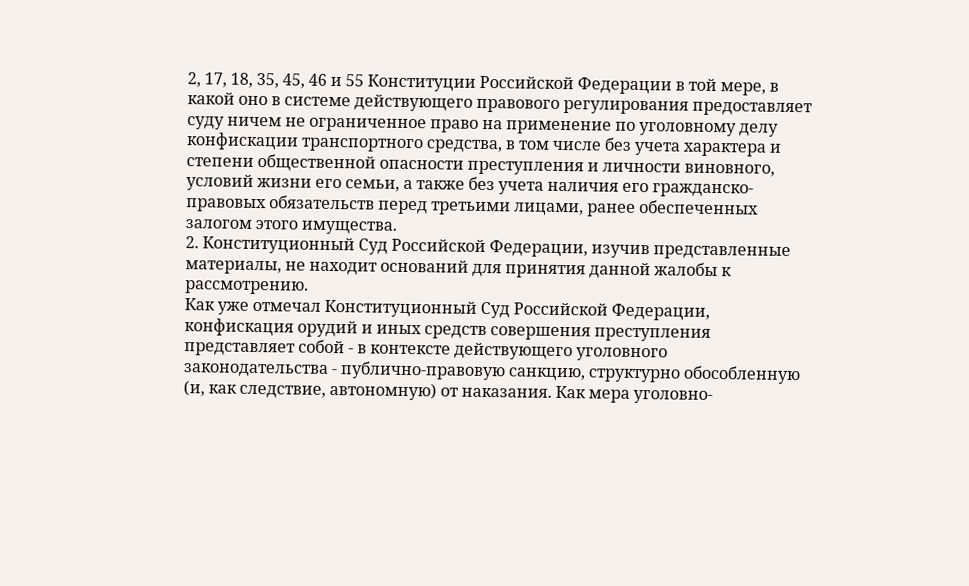2, 17, 18, 35, 45, 46 и 55 Конституции Российской Федерации в той мере, в какой оно в системе действующего правового регулирования предоставляет суду ничем не ограниченное право на применение по уголовному делу конфискации транспортного средства, в том числе без учета характера и степени общественной опасности преступления и личности виновного, условий жизни его семьи, а также без учета наличия его гражданско-правовых обязательств перед третьими лицами, ранее обеспеченных залогом этого имущества.
2. Конституционный Суд Российской Федерации, изучив представленные материалы, не находит оснований для принятия данной жалобы к рассмотрению.
Как уже отмечал Конституционный Суд Российской Федерации, конфискация орудий и иных средств совершения преступления представляет собой - в контексте действующего уголовного законодательства - публично-правовую санкцию, структурно обособленную (и, как следствие, автономную) от наказания. Как мера уголовно-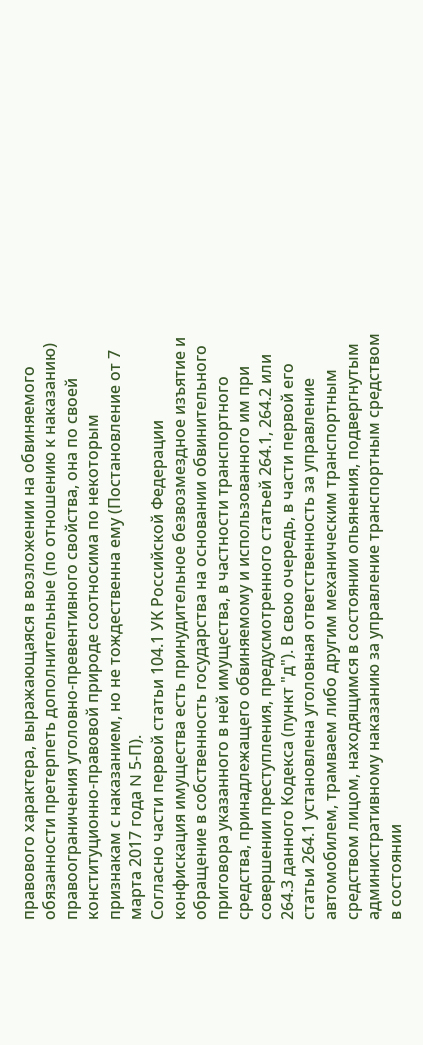правового характера, выражающаяся в возложении на обвиняемого обязанности претерпеть дополнительные (по отношению к наказанию) правоограничения уголовно-превентивного свойства, она по своей конституционно-правовой природе соотносима по некоторым признакам с наказанием, но не тождественна ему (Постановление от 7 марта 2017 года N 5-П).
Согласно части первой статьи 104.1 УК Российской Федерации конфискация имущества есть принудительное безвозмездное изъятие и обращение в собственность государства на основании обвинительного приговора указанного в ней имущества, в частности транспортного средства, принадлежащего обвиняемому и использованного им при совершении преступления, предусмотренного статьей 264.1, 264.2 или 264.3 данного Кодекса (пункт "д"). В свою очередь, в части первой его статьи 264.1 установлена уголовная ответственность за управление автомобилем, трамваем либо другим механическим транспортным средством лицом, находящимся в состоянии опьянения, подвергнутым административному наказанию за управление транспортным средством в состоянии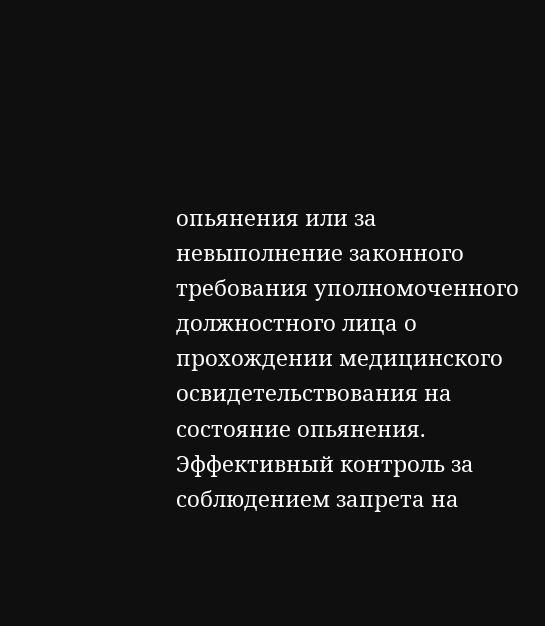опьянения или за невыполнение законного требования уполномоченного должностного лица о прохождении медицинского освидетельствования на состояние опьянения.
Эффективный контроль за соблюдением запрета на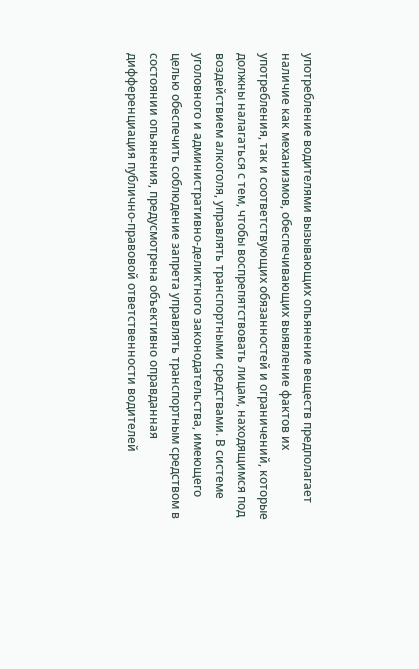употребление водителями вызывающих опьянение веществ предполагает наличие как механизмов, обеспечивающих выявление фактов их употребления, так и соответствующих обязанностей и ограничений, которые должны налагаться с тем, чтобы воспрепятствовать лицам, находящимся под воздействием алкоголя, управлять транспортными средствами. В системе уголовного и административно-деликтного законодательства, имеющего целью обеспечить соблюдение запрета управлять транспортным средством в состоянии опьянения, предусмотрена объективно оправданная дифференциация публично-правовой ответственности водителей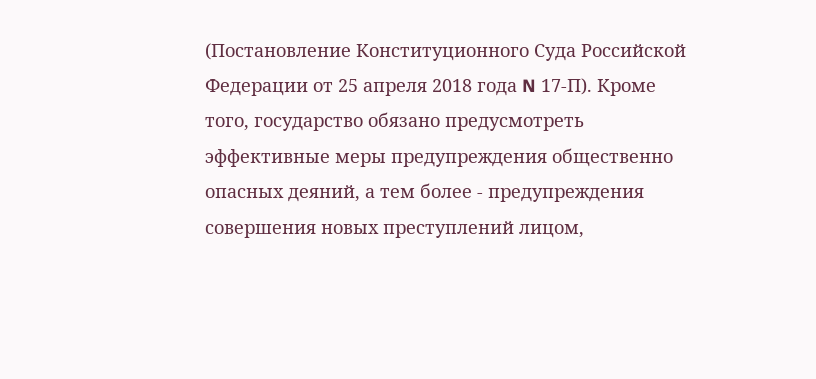(Постановление Конституционного Суда Российской Федерации от 25 апреля 2018 года N 17-П). Кроме того, государство обязано предусмотреть эффективные меры предупреждения общественно опасных деяний, а тем более - предупреждения совершения новых преступлений лицом,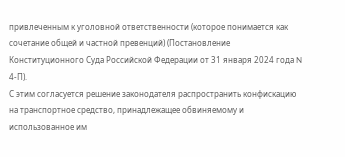привлеченным к уголовной ответственности (которое понимается как сочетание общей и частной превенций) (Постановление Конституционного Суда Российской Федерации от 31 января 2024 года N 4-П).
С этим согласуется решение законодателя распространить конфискацию на транспортное средство, принадлежащее обвиняемому и использованное им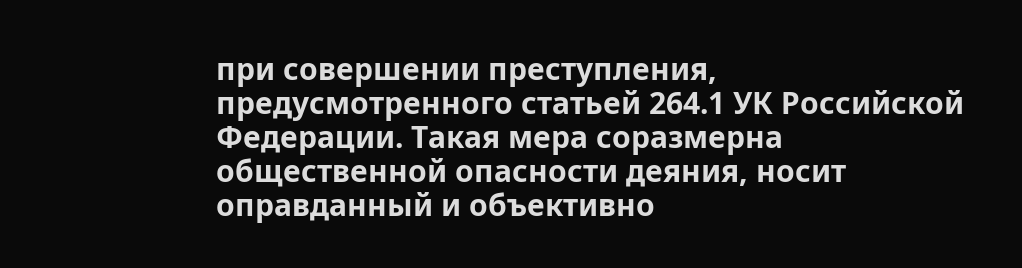при совершении преступления, предусмотренного статьей 264.1 УК Российской Федерации. Такая мера соразмерна общественной опасности деяния, носит оправданный и объективно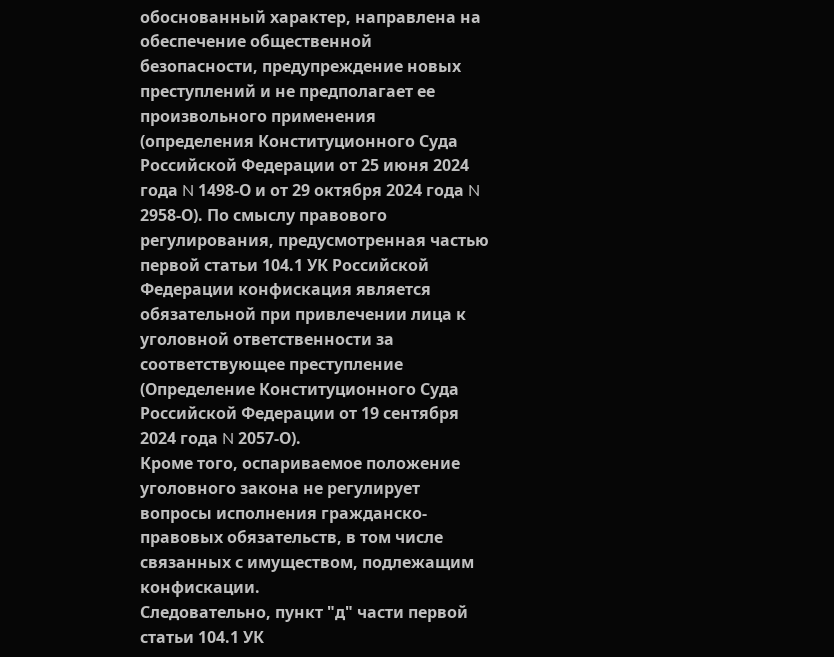обоснованный характер, направлена на обеспечение общественной безопасности, предупреждение новых преступлений и не предполагает ее произвольного применения (определения Конституционного Суда Российской Федерации от 25 июня 2024 года N 1498-О и от 29 октября 2024 года N 2958-О). По смыслу правового регулирования, предусмотренная частью первой статьи 104.1 УК Российской Федерации конфискация является обязательной при привлечении лица к уголовной ответственности за соответствующее преступление (Определение Конституционного Суда Российской Федерации от 19 сентября 2024 года N 2057-О).
Кроме того, оспариваемое положение уголовного закона не регулирует вопросы исполнения гражданско-правовых обязательств, в том числе связанных с имуществом, подлежащим конфискации.
Следовательно, пункт "д" части первой статьи 104.1 УК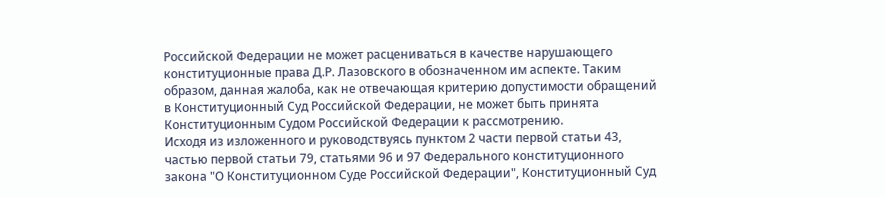Российской Федерации не может расцениваться в качестве нарушающего конституционные права Д.Р. Лазовского в обозначенном им аспекте. Таким образом, данная жалоба, как не отвечающая критерию допустимости обращений в Конституционный Суд Российской Федерации, не может быть принята Конституционным Судом Российской Федерации к рассмотрению.
Исходя из изложенного и руководствуясь пунктом 2 части первой статьи 43, частью первой статьи 79, статьями 96 и 97 Федерального конституционного закона "О Конституционном Суде Российской Федерации", Конституционный Суд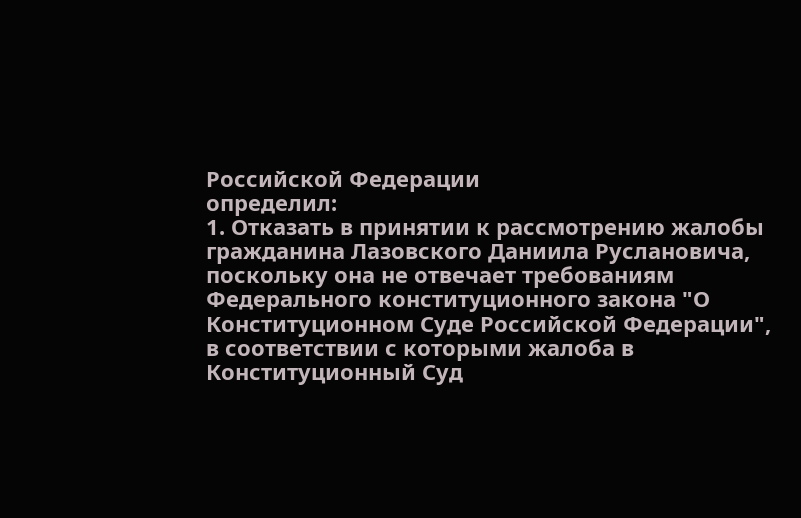Российской Федерации
определил:
1. Отказать в принятии к рассмотрению жалобы гражданина Лазовского Даниила Руслановича, поскольку она не отвечает требованиям Федерального конституционного закона "О Конституционном Суде Российской Федерации", в соответствии с которыми жалоба в Конституционный Суд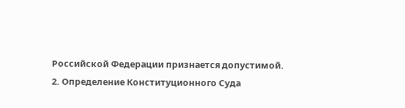Российской Федерации признается допустимой.
2. Определение Конституционного Суда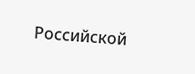Российской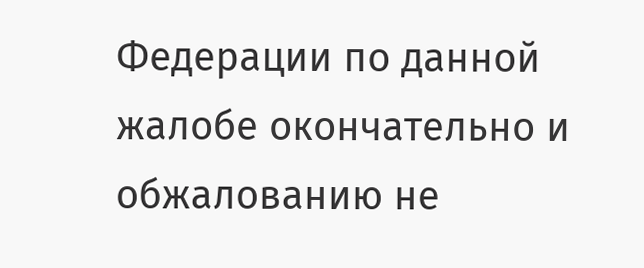Федерации по данной жалобе окончательно и обжалованию не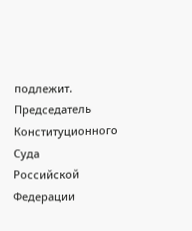подлежит.
Председатель
Конституционного Суда
Российской Федерации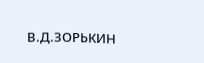В.Д.ЗОРЬКИН